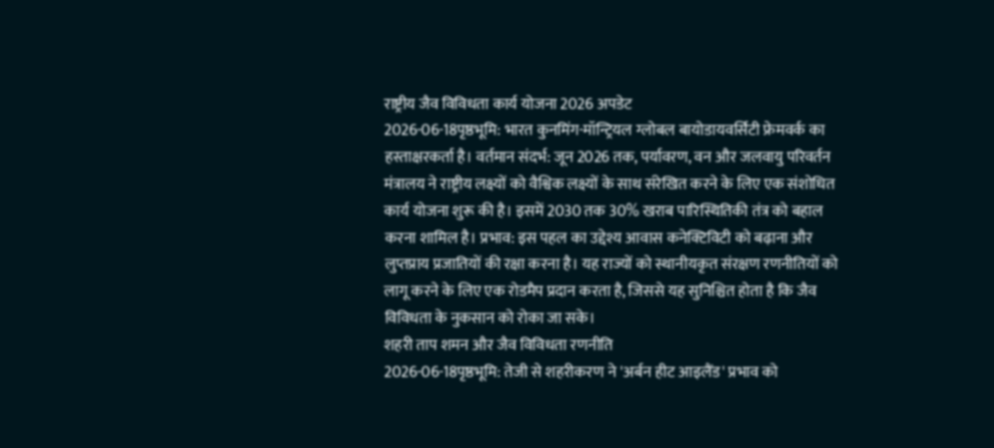राष्ट्रीय जैव विविधता कार्य योजना 2026 अपडेट
2026-06-18पृष्ठभूमि: भारत कुनमिंग-मॉन्ट्रियल ग्लोबल बायोडायवर्सिटी फ्रेमवर्क का हस्ताक्षरकर्ता है। वर्तमान संदर्भ: जून 2026 तक, पर्यावरण, वन और जलवायु परिवर्तन मंत्रालय ने राष्ट्रीय लक्ष्यों को वैश्विक लक्ष्यों के साथ संरेखित करने के लिए एक संशोधित कार्य योजना शुरू की है। इसमें 2030 तक 30% खराब पारिस्थितिकी तंत्र को बहाल करना शामिल है। प्रभाव: इस पहल का उद्देश्य आवास कनेक्टिविटी को बढ़ाना और लुप्तप्राय प्रजातियों की रक्षा करना है। यह राज्यों को स्थानीयकृत संरक्षण रणनीतियों को लागू करने के लिए एक रोडमैप प्रदान करता है, जिससे यह सुनिश्चित होता है कि जैव विविधता के नुकसान को रोका जा सके।
शहरी ताप शमन और जैव विविधता रणनीति
2026-06-18पृष्ठभूमि: तेजी से शहरीकरण ने 'अर्बन हीट आइलैंड' प्रभाव को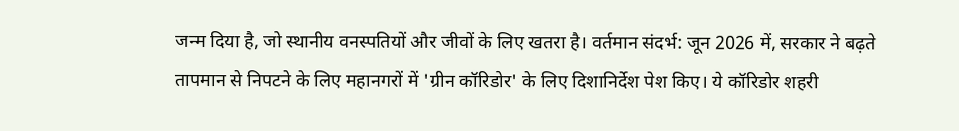जन्म दिया है, जो स्थानीय वनस्पतियों और जीवों के लिए खतरा है। वर्तमान संदर्भ: जून 2026 में, सरकार ने बढ़ते तापमान से निपटने के लिए महानगरों में 'ग्रीन कॉरिडोर' के लिए दिशानिर्देश पेश किए। ये कॉरिडोर शहरी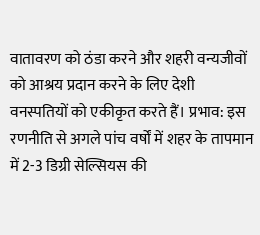वातावरण को ठंडा करने और शहरी वन्यजीवों को आश्रय प्रदान करने के लिए देशी वनस्पतियों को एकीकृत करते हैं। प्रभाव: इस रणनीति से अगले पांच वर्षों में शहर के तापमान में 2-3 डिग्री सेल्सियस की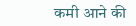कमी आने की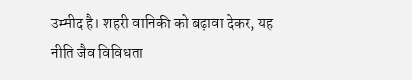उम्मीद है। शहरी वानिकी को बढ़ावा देकर, यह नीति जैव विविधता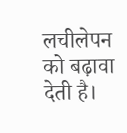लचीलेपन को बढ़ावा देती है।